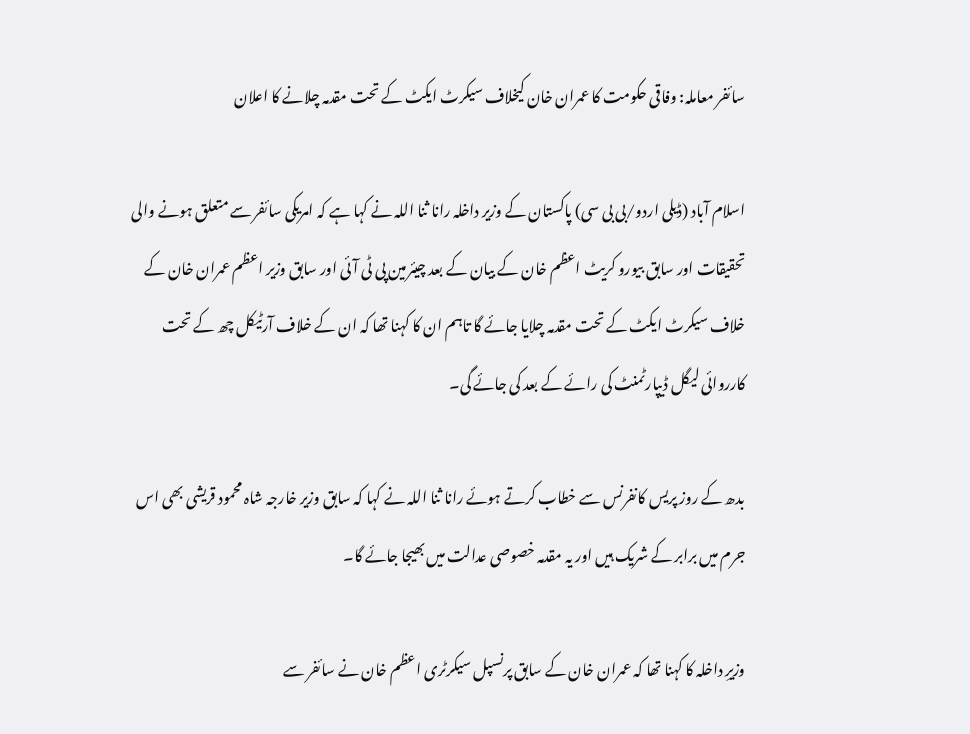سائفر معاملہ: وفاقی حکومت کا عمران خان کیخلاف سیکرٹ ایکٹ کے تحت مقدمہ چلانے کا اعلان

اسلام آباد (ڈیلی اردو/بی بی سی) پاکستان کے وزیر داخلہ رانا ثنا اللہ نے کہا ہے کہ امریکی سائفر سے متعلق ہونے والی تحقیقات اور سابق بیورو کریٹ اعظم خان کے بیان کے بعد چیئرمین پی ٹی آئی اور سابق وزیر اعظم عمران خان کے خلاف سیکرٹ ایکٹ کے تحت مقدمہ چلایا جائے گا تاہم ان کا کہنا تھا کہ ان کے خلاف آرٹیکل چھ کے تحت کارروائی لیگل ڈیپارٹمنٹ کی رائے کے بعد کی جائے گی۔

بدھ کے روز پریس کانفرنس سے خطاب کرتے ہوئے رانا ثنا اللہ نے کہا کہ سابق وزیر خارجہ شاہ محمود قریشی بھی اس جرم میں برابر کے شریک ہیں اور یہ مقدمہ خصوصی عدالت میں بھیجا جائے گا۔

وزیرِ داخلہ کا کہنا تھا کہ عمران خان کے سابق پرنسپل سیکرٹری اعظم خان نے سائفر سے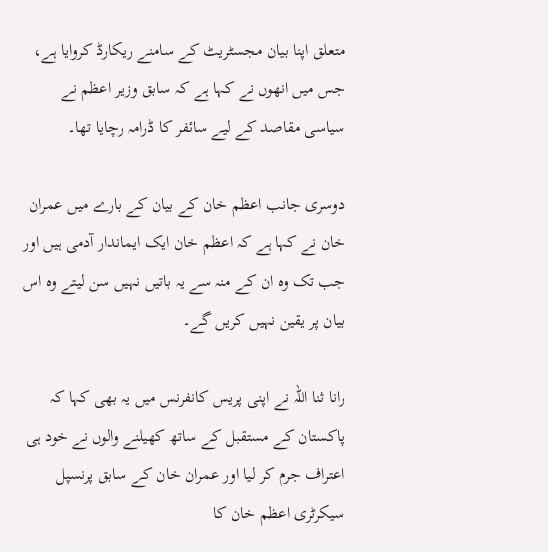متعلق اپنا بیان مجسٹریٹ کے سامنے ریکارڈ کروایا ہے، جس میں انھوں نے کہا ہے کہ سابق وزیر اعظم نے سیاسی مقاصد کے لیے سائفر کا ڈرامہ رچایا تھا۔

دوسری جانب اعظم خان کے بیان کے بارے میں عمران خان نے کہا ہے کہ اعظم خان ایک ایماندار آدمی ہیں اور جب تک وہ ان کے منہ سے یہ باتیں نہیں سن لیتے وہ اس بیان پر یقین نہیں کریں گے۔

رانا ثنا اللہ نے اپنی پریس کانفرنس میں یہ بھی کہا کہ پاکستان کے مستقبل کے ساتھ کھیلنے والوں نے خود ہی اعتراف جرم کر لیا اور عمران خان کے سابق پرنسپل سیکرٹری اعظم خان کا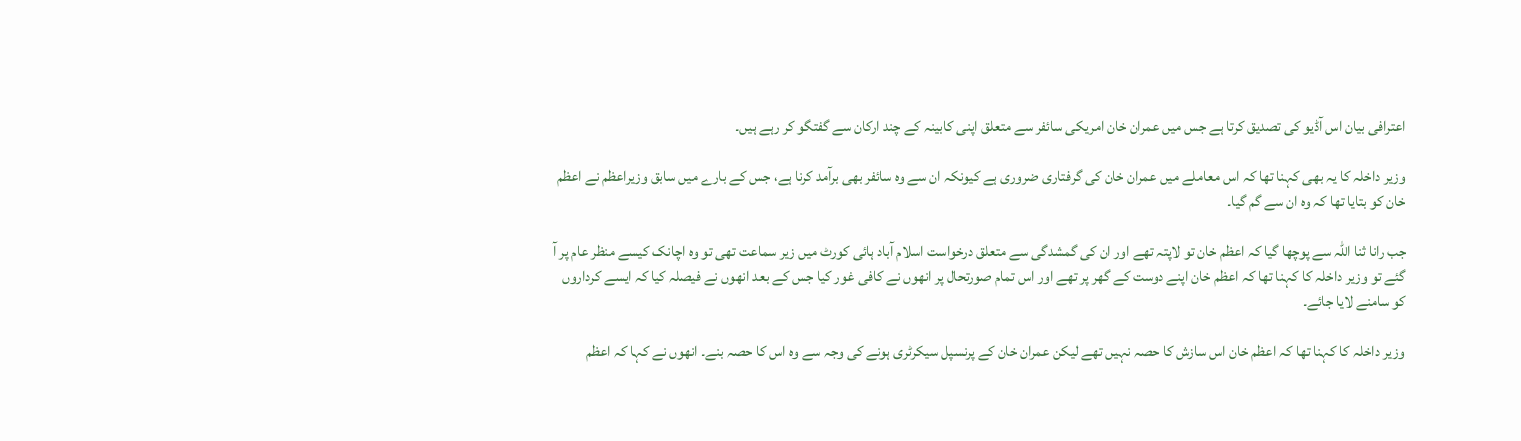اعترافی بیان اس آڈیو کی تصدیق کرتا ہے جس میں عمران خان امریکی سائفر سے متعلق اپنی کابینہ کے چند ارکان سے گفتگو کر رہے ہیں۔

وزیر داخلہ کا یہ بھی کہنا تھا کہ اس معاملے میں عمران خان کی گرفتاری ضروری ہے کیونکہ ان سے وہ سائفر بھی برآمد کرنا ہے، جس کے بارے میں سابق وزیراعظم نے اعظم خان کو بتایا تھا کہ وہ ان سے گم گیا۔

جب رانا ثنا اللہ سے پوچھا گیا کہ اعظم خان تو لاپتہ تھے اور ان کی گمشدگی سے متعلق درخواست اسلام آباد ہائی کورٹ میں زیر سماعت تھی تو وہ اچانک کیسے منظر عام پر آ گئے تو وزیر داخلہ کا کہنا تھا کہ اعظم خان اپنے دوست کے گھر پر تھے اور اس تمام صورتحال پر انھوں نے کافی غور کیا جس کے بعد انھوں نے فیصلہ کیا کہ ایسے کرداروں کو سامنے لایا جائے۔

وزیر داخلہ کا کہنا تھا کہ اعظم خان اس سازش کا حصہ نہیں تھے لیکن عمران خان کے پرنسپل سیکرٹری ہونے کی وجہ سے وہ اس کا حصہ بنے۔ انھوں نے کہا کہ اعظم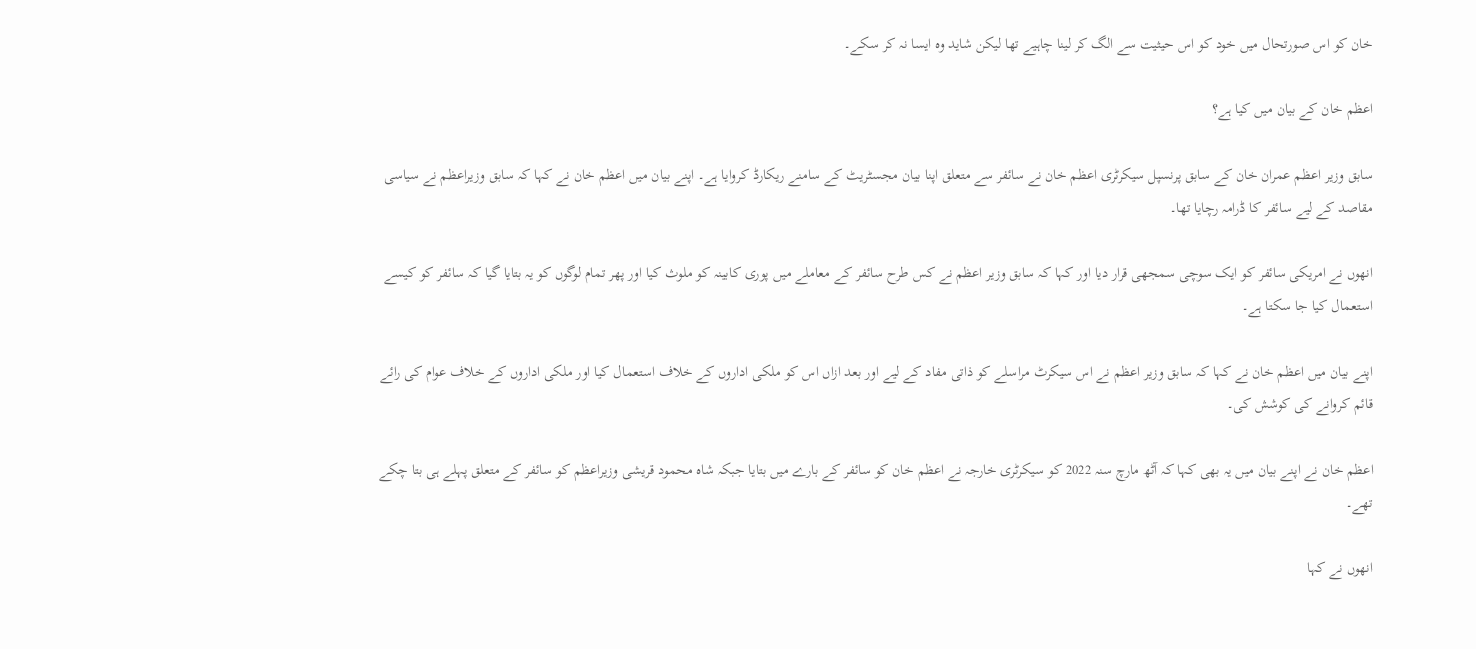خان کو اس صورتحال میں خود کو اس حیثیت سے الگ کر لینا چاہیے تھا لیکن شاید وہ ایسا نہ کر سکے۔

اعظم خان کے بیان میں کیا ہے؟

سابق وزیر اعظم عمران خان کے سابق پرنسپل سیکرٹری اعظم خان نے سائفر سے متعلق اپنا بیان مجسٹریٹ کے سامنے ریکارڈ کروایا ہے۔ اپنے بیان میں اعظم خان نے کہا کہ سابق وزیراعظم نے سیاسی مقاصد کے لیے سائفر کا ڈرامہ رچایا تھا۔

انھوں نے امریکی سائفر کو ایک سوچی سمجھی قرار دیا اور کہا کہ سابق وزیر اعظم نے کس طرح سائفر کے معاملے میں پوری کابینہ کو ملوث کیا اور پھر تمام لوگوں کو یہ بتایا گیا کہ سائفر کو کیسے استعمال کیا جا سکتا ہے۔

اپنے بیان میں اعظم خان نے کہا کہ سابق وزیر اعظم نے اس سیکرٹ مراسلے کو ذاتی مفاد کے لیے اور بعد ازاں اس کو ملکی اداروں کے خلاف استعمال کیا اور ملکی اداروں کے خلاف عوام کی رائے قائم کروانے کی کوشش کی۔

اعظم خان نے اپنے بیان میں یہ بھی کہا کہ آٹھ مارچ سنہ 2022 کو سیکرٹری خارجہ نے اعظم خان کو سائفر کے بارے میں بتایا جبکہ شاہ محمود قریشی وزیراعظم کو سائفر کے متعلق پہلے ہی بتا چکے تھے۔

انھوں نے کہا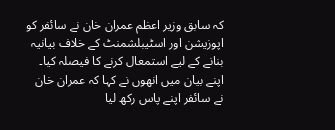کہ سابق وزیر اعظم عمران خان نے سائفر کو اپوزیشن اور اسٹیبلشمنٹ کے خلاف بیانیہ بنانے کے لیے استمعال کرنے کا فیصلہ کیا۔ اپنے بیان میں انھوں نے کہا کہ عمران خان نے سائفر اپنے پاس رکھ لیا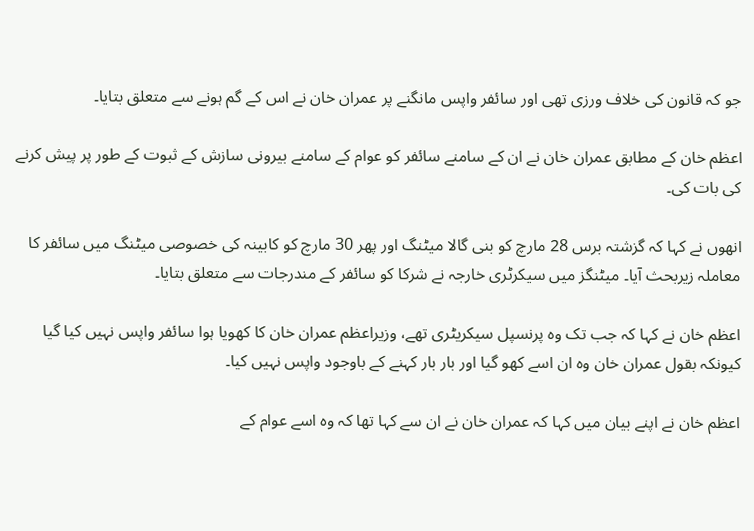جو کہ قانون کی خلاف ورزی تھی اور سائفر واپس مانگنے پر عمران خان نے اس کے گم ہونے سے متعلق بتایا۔

اعظم خان کے مطابق عمران خان نے ان کے سامنے سائفر کو عوام کے سامنے بیرونی سازش کے ثبوت کے طور پر پیش کرنے کی بات کی۔

انھوں نے کہا کہ گزشتہ برس 28 مارچ کو بنی گالا میٹنگ اور پھر 30 مارچ کو کابینہ کی خصوصی میٹنگ میں سائفر کا معاملہ زیربحث آیا۔ میٹنگز میں سیکرٹری خارجہ نے شرکا کو سائفر کے مندرجات سے متعلق بتایا۔

اعظم خان نے کہا کہ جب تک وہ پرنسپل سیکریٹری تھے، وزیراعظم عمران خان کا کھویا ہوا سائفر واپس نہیں کیا گیا کیونکہ بقول عمران خان وہ ان اسے کھو گیا اور بار بار کہنے کے باوجود واپس نہیں کیا۔

اعظم خان نے اپنے بیان میں کہا کہ عمران خان نے ان سے کہا تھا کہ وہ اسے عوام کے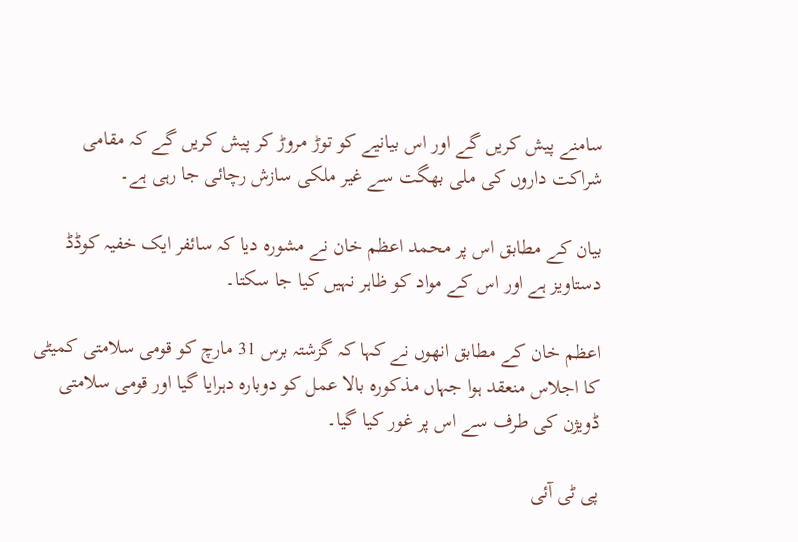سامنے پیش کریں گے اور اس بیانیے کو توڑ مروڑ کر پیش کریں گے کہ مقامی شراکت داروں کی ملی بھگت سے غیر ملکی سازش رچائی جا رہی ہے۔

بیان کے مطابق اس پر محمد اعظم خان نے مشورہ دیا کہ سائفر ایک خفیہ کوڈڈ دستاویز ہے اور اس کے مواد کو ظاہر نہیں کیا جا سکتا۔

اعظم خان کے مطابق انھوں نے کہا کہ گزشتہ برس 31 مارچ کو قومی سلامتی کمیٹی کا اجلاس منعقد ہوا جہاں مذکورہ بالا عمل کو دوبارہ دہرایا گیا اور قومی سلامتی ڈویژن کی طرف سے اس پر غور کیا گیا۔

پی ٹی آئی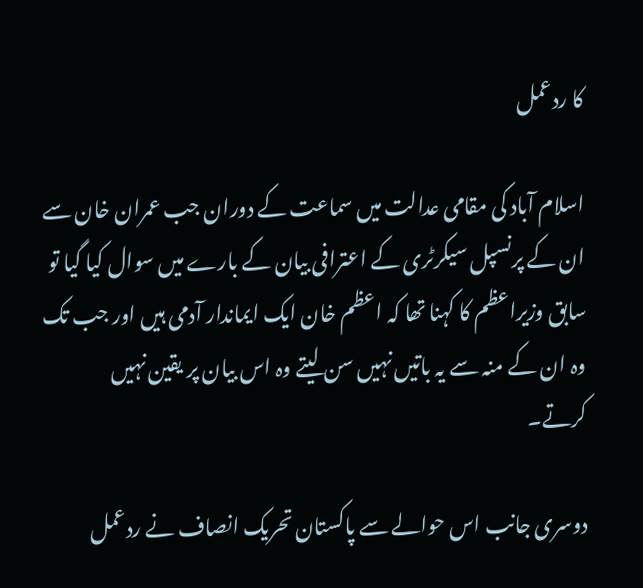کا ردعمل

اسلام آباد کی مقامی عدالت میں سماعت کے دوران جب عمران خان سے ان کے پرنسپل سیکرٹری کے اعترافی بیان کے بارے میں سوال کیا گیا تو سابق وزیراعظم کا کہنا تھا کہ اعظم خان ایک ایماندار آدمی ہیں اور جب تک وہ ان کے منہ سے یہ باتیں نہیں سن لیتے وہ اس بیان پر یقین نہیں کرتے۔

دوسری جانب اس حوالے سے پاکستان تحریک انصاف نے ردعمل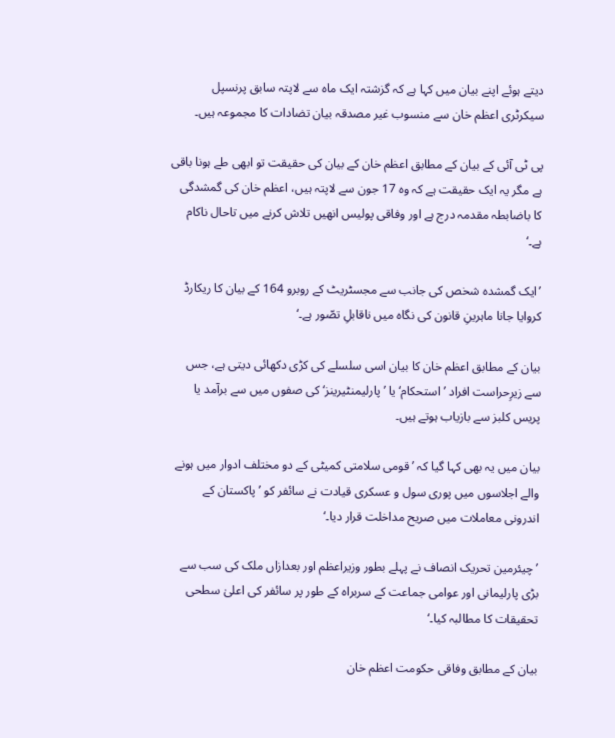دیتے ہوئے اپنے بیان میں کہا ہے کہ گزشتہ ایک ماہ سے لاپتہ سابق پرنسپل سیکرٹری اعظم خان سے منسوب غیر مصدقہ بیان تضادات کا مجموعہ ہیں۔

پی ٹی آئی کے بیان کے مطابق اعظم خان کے بیان کی حقیقت تو ابھی طے ہونا باقی ہے مگر یہ ایک حقیقت ہے کہ وہ 17 جون سے لاپتہ ہیں، اعظم خان کی گمشدگی کا باضابطہ مقدمہ درج ہے اور وفاقی پولیس انھیں تلاش کرنے میں تاحال ناکام ہے۔‘

’ایک گمشدہ شخص کی جانب سے مجسٹریٹ کے روبرو 164 کے بیان کا ریکارڈ کروایا جانا ماہرینِ قانون کی نگاہ میں ناقابلِ تصّور ہے۔‘

بیان کے مطابق اعظم خان کا بیان اسی سلسلے کی کڑی دکھائی دیتی ہے، جس سے زیرِحراست افراد ’استحکام‘ یا ’پارلیمنٹیرینز‘ کی صفوں میں سے برآمد یا پریس کلبز سے بازیاب ہوتے ہیں۔

بیان میں یہ بھی کہا گیا کہ ’قومی سلامتی کمیٹی کے دو مختلف ادوار میں ہونے والے اجلاسوں میں پوری سول و عسکری قیادت نے سائفر کو ’پاکستان کے اندرونی معاملات میں صریح مداخلت قرار دیا۔‘

’چیئرمین تحریک انصاف نے پہلے بطور وزیراعظم اور بعدازاں ملک کی سب سے بڑی پارلیمانی اور عوامی جماعت کے سربراہ کے طور پر سائفر کی اعلیٰ سطحی تحقیقات کا مطالبہ کیا۔‘

بیان کے مطابق وفاقی حکومت اعظم خان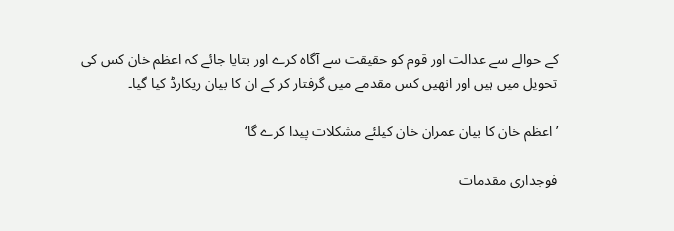کے حوالے سے عدالت اور قوم کو حقیقت سے آگاہ کرے اور بتایا جائے کہ اعظم خان کس کی تحویل میں ہیں اور انھیں کس مقدمے میں گرفتار کر کے ان کا بیان ریکارڈ کیا گیا۔

’اعظم خان کا بیان عمران خان کیلئے مشکلات پیدا کرے گا‘

فوجداری مقدمات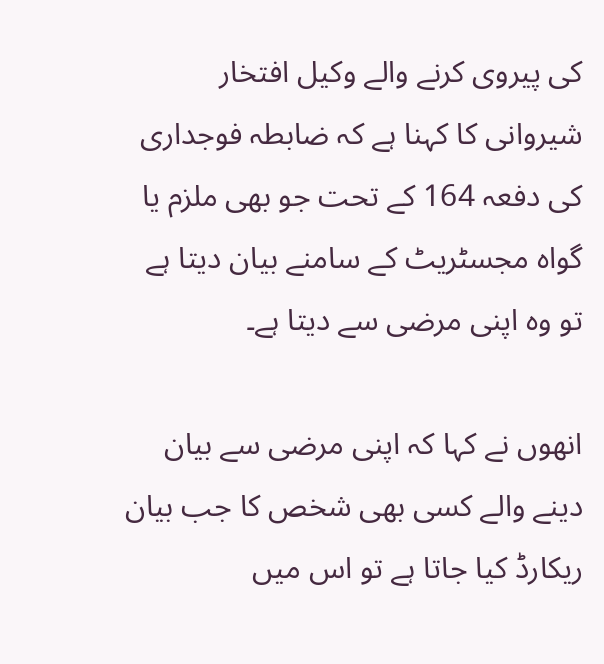کی پیروی کرنے والے وکیل افتخار شیروانی کا کہنا ہے کہ ضابطہ فوجداری کی دفعہ 164 کے تحت جو بھی ملزم یا گواہ مجسٹریٹ کے سامنے بیان دیتا ہے تو وہ اپنی مرضی سے دیتا ہے۔

انھوں نے کہا کہ اپنی مرضی سے بیان دینے والے کسی بھی شخص کا جب بیان ریکارڈ کیا جاتا ہے تو اس میں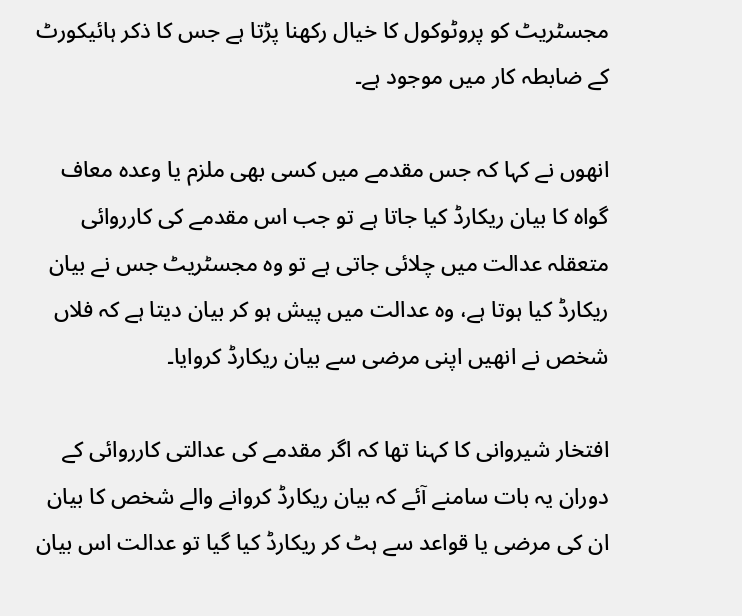مجسٹریٹ کو پروٹوکول کا خیال رکھنا پڑتا ہے جس کا ذکر ہائیکورٹ کے ضابطہ کار میں موجود ہے۔

انھوں نے کہا کہ جس مقدمے میں کسی بھی ملزم یا وعدہ معاف گواہ کا بیان ریکارڈ کیا جاتا ہے تو جب اس مقدمے کی کارروائی متعقلہ عدالت میں چلائی جاتی ہے تو وہ مجسٹریٹ جس نے بیان ریکارڈ کیا ہوتا ہے، وہ عدالت میں پیش ہو کر بیان دیتا ہے کہ فلاں شخص نے انھیں اپنی مرضی سے بیان ریکارڈ کروایا۔

افتخار شیروانی کا کہنا تھا کہ اگر مقدمے کی عدالتی کارروائی کے دوران یہ بات سامنے آئے کہ بیان ریکارڈ کروانے والے شخص کا بیان ان کی مرضی یا قواعد سے ہٹ کر ریکارڈ کیا گیا تو عدالت اس بیان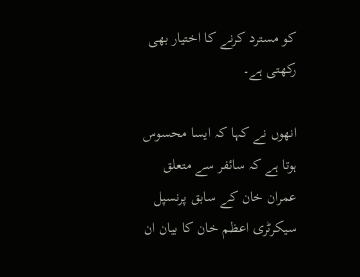کو مسترد کرنے کا اختیار بھی رکھتی ہے۔

انھوں نے کہا کہ ایسا محسوس ہوتا ہے کہ سائفر سے متعلق عمران خان کے سابق پرنسپل سیکرٹری اعظم خان کا بیان ان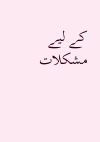کے لیے مشکلات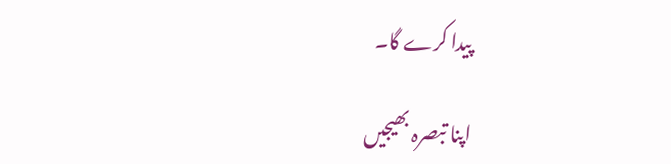پیدا کرے گا۔

اپنا تبصرہ بھیجیں